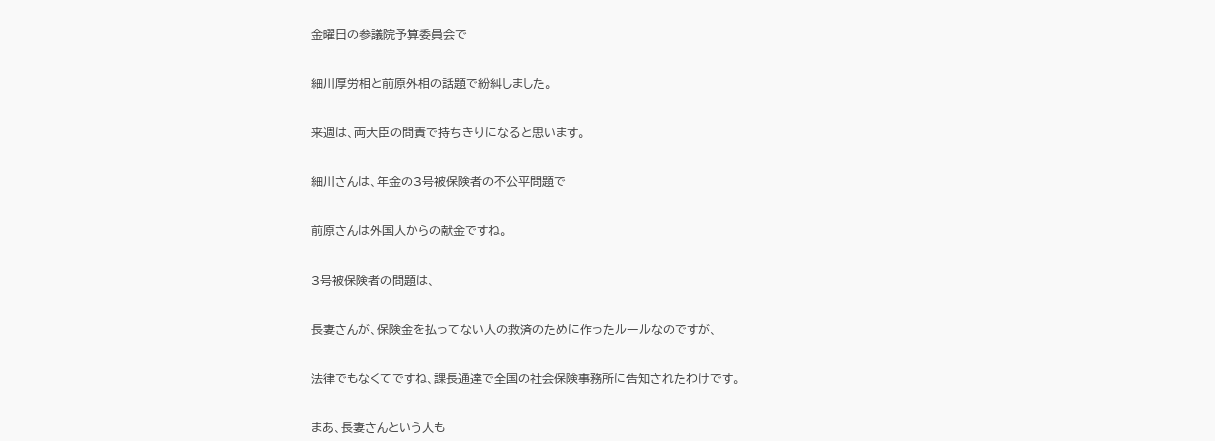金曜日の参議院予算委員会で


細川厚労相と前原外相の話題で紛糾しました。


来週は、両大臣の問責で持ちきりになると思います。


細川さんは、年金の3号被保険者の不公平問題で


前原さんは外国人からの献金ですね。


3号被保険者の問題は、


長妻さんが、保険金を払ってない人の救済のために作ったルールなのですが、


法律でもなくてですね、課長通達で全国の社会保険事務所に告知されたわけです。


まあ、長妻さんという人も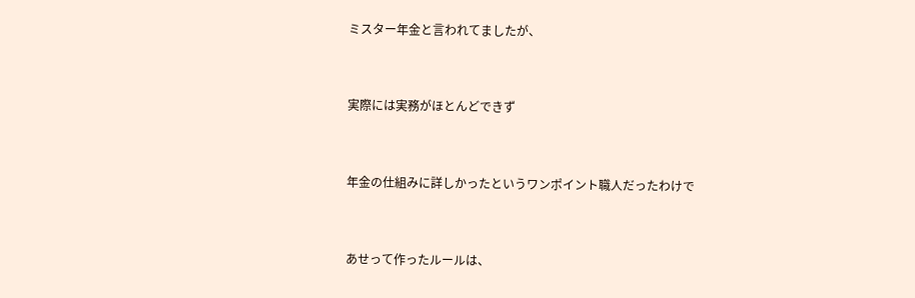ミスター年金と言われてましたが、


実際には実務がほとんどできず


年金の仕組みに詳しかったというワンポイント職人だったわけで


あせって作ったルールは、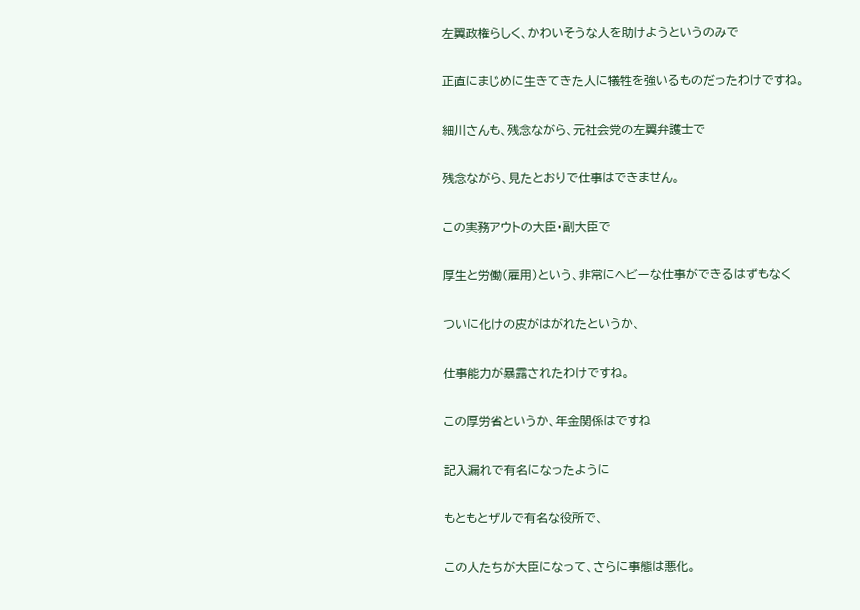左翼政権らしく、かわいそうな人を助けようというのみで


正直にまじめに生きてきた人に犠牲を強いるものだったわけですね。


細川さんも、残念ながら、元社会党の左翼弁護士で


残念ながら、見たとおりで仕事はできません。


この実務アウトの大臣・副大臣で


厚生と労働(雇用)という、非常にヘビーな仕事ができるはずもなく


ついに化けの皮がはがれたというか、


仕事能力が暴露されたわけですね。


この厚労省というか、年金関係はですね


記入漏れで有名になったように


もともとザルで有名な役所で、


この人たちが大臣になって、さらに事態は悪化。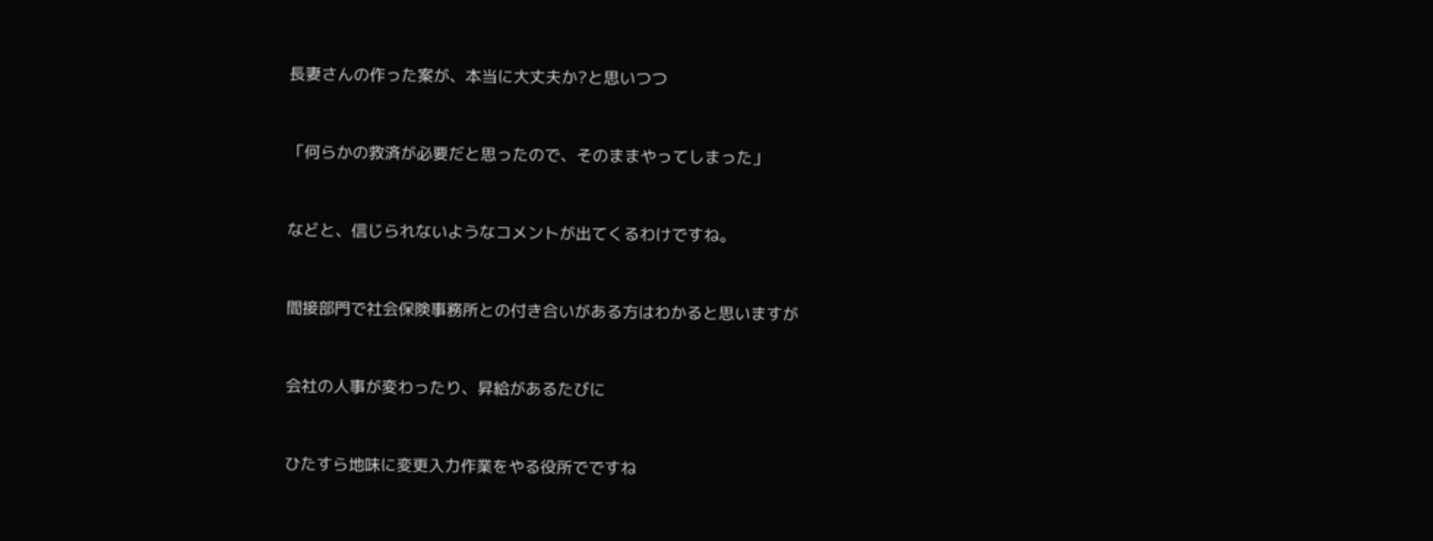長妻さんの作った案が、本当に大丈夫か?と思いつつ


「何らかの救済が必要だと思ったので、そのままやってしまった」


などと、信じられないようなコメントが出てくるわけですね。


間接部門で社会保険事務所との付き合いがある方はわかると思いますが


会社の人事が変わったり、昇給があるたびに


ひたすら地味に変更入力作業をやる役所でですね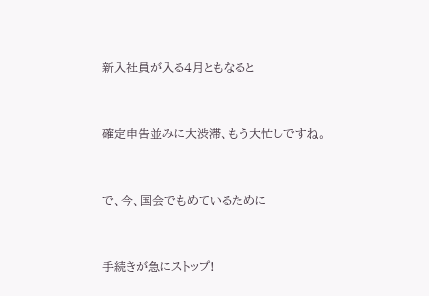新入社員が入る4月ともなると


確定申告並みに大渋滞、もう大忙しですね。


で、今、国会でもめているために


手続きが急にストップ!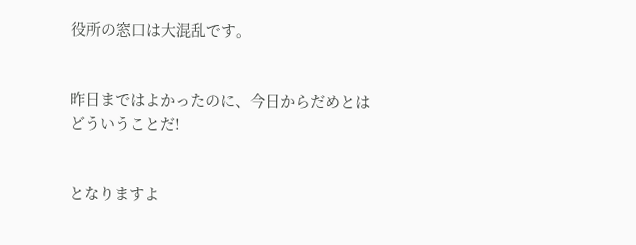役所の窓口は大混乱です。


昨日まではよかったのに、今日からだめとはどういうことだ!


となりますよ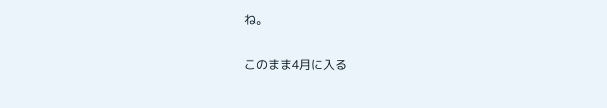ね。


このまま4月に入る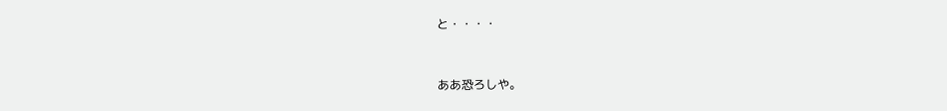と・・・・


ああ恐ろしや。